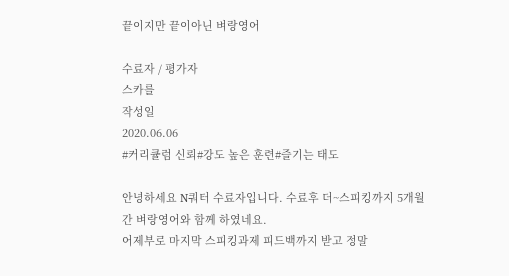끝이지만 끝이아닌 벼랑영어

수료자 / 평가자
스카를
작성일
2020.06.06
#커리큘럼 신뢰#강도 높은 훈련#즐기는 태도

안녕하세요 N쿼터 수료자입니다. 수료후 더~스피킹까지 5개월간 벼랑영어와 함께 하였네요.
어제부로 마지막 스피킹과제 피드백까지 받고 정말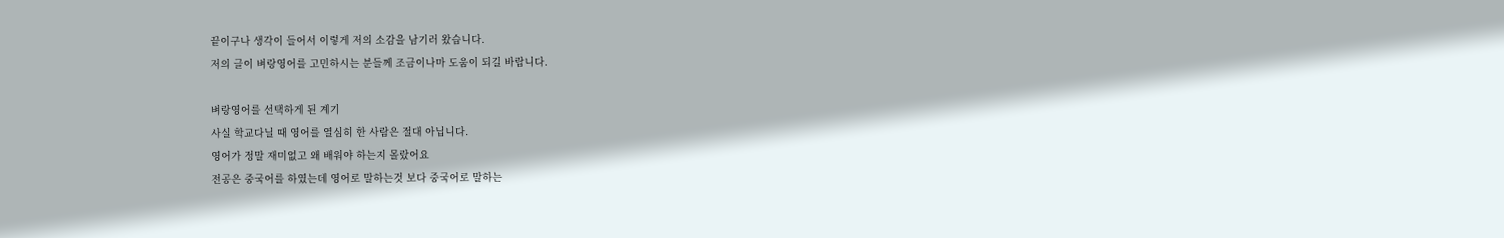끝이구나 생각이 들어서 이렇게 저의 소감을 남기러 왔습니다.
저의 글이 벼랑영어를 고민하시는 분들께 조금이나마 도움이 되길 바랍니다.

벼랑영어를 선택하게 된 계기
사실 학교다닐 때 영어를 열심히 한 사람은 절대 아닙니다.
영어가 정말 재미없고 왜 배워야 하는지 몰랐어요
전공은 중국어를 하였는데 영어로 말하는것 보다 중국어로 말하는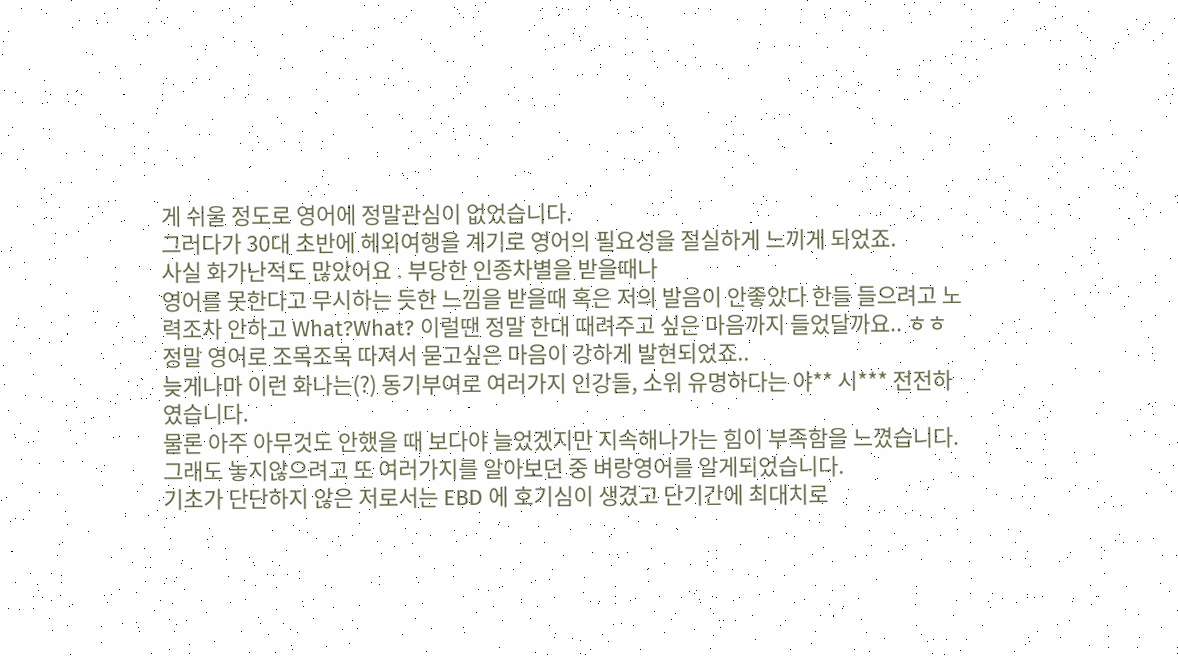게 쉬울 정도로 영어에 정말관심이 없었습니다.
그러다가 30대 초반에 헤외여행을 계기로 영어의 필요성을 절실하게 느끼게 되었죠.
사실 화가난적도 많았어요 . 부당한 인종차별을 받을때나
영어를 못한다고 무시하는 듯한 느낌을 받을때 혹은 저의 발음이 안좋았다 한들 들으려고 노력조차 안하고 What?What? 이럴땐 정말 한대 때려주고 싶은 마음까지 들었달까요.. ㅎㅎ
정말 영어로 조목조목 따져서 묻고싶은 마음이 강하게 발현되었죠..
늦게나마 이런 화나는(?) 동기부여로 여러가지 인강들, 소위 유명하다는 야** 시*** 전전하였습니다.
물론 아주 아무것도 안했을 때 보다야 늘었겠지만 지속해나가는 힘이 부족함을 느꼈습니다.
그래도 놓지않으려고 또 여러가지를 알아보던 중 벼랑영어를 알게되었습니다.
기초가 단단하지 않은 저로서는 EBD 에 호기심이 생겼고 단기간에 최대치로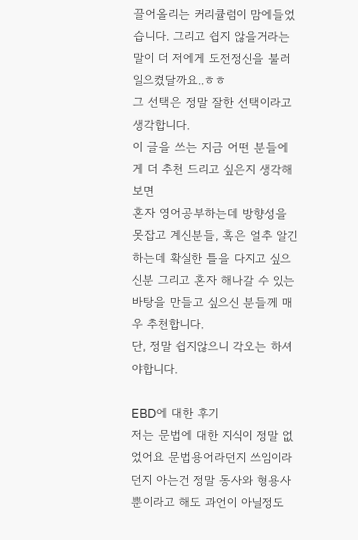끌어올리는 커리큘럼이 맘에들었습니다. 그리고 쉽지 않을거라는 말이 더 저에게 도전정신을 불러일으켰달까요..ㅎㅎ
그 선택은 정말 잘한 선택이라고 생각합니다.
이 글을 쓰는 지금 어떤 분들에게 더 추천 드리고 싶은지 생각해보면
혼자 영어공부하는데 방향성을 못잡고 계신분들, 혹은 얼추 알긴 하는데 확실한 틀을 다지고 싶으신분 그리고 혼자 해나갈 수 있는 바탕을 만들고 싶으신 분들께 매우 추천합니다.
단, 정말 쉽지않으니 각오는 하셔야합니다.

EBD에 대한 후기
저는 문법에 대한 지식이 정말 없었어요 문법용어라던지 쓰임이라던지 아는건 정말 동사와 형용사뿐이라고 해도 과언이 아닐정도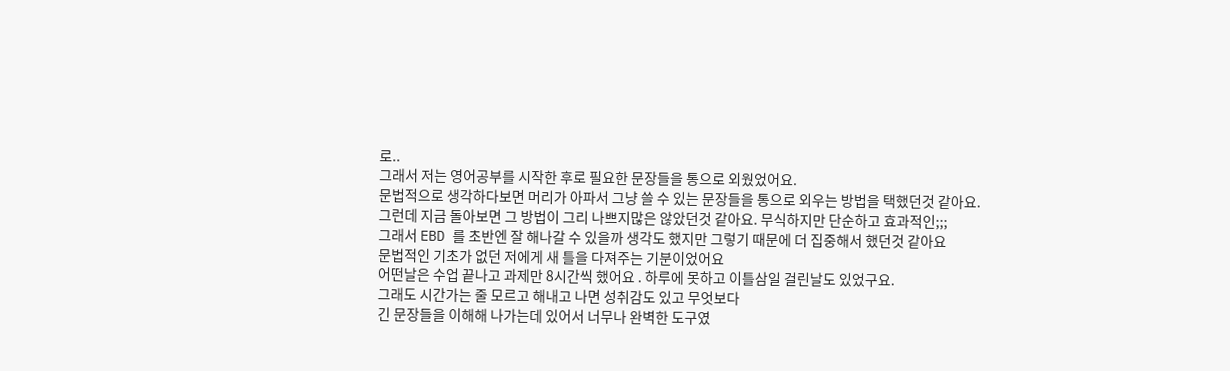로..
그래서 저는 영어공부를 시작한 후로 필요한 문장들을 통으로 외웠었어요.
문법적으로 생각하다보면 머리가 아파서 그냥 쓸 수 있는 문장들을 통으로 외우는 방법을 택했던것 같아요.
그런데 지금 돌아보면 그 방법이 그리 나쁘지많은 않았던것 같아요. 무식하지만 단순하고 효과적인;;;
그래서 EBD 를 초반엔 잘 해나갈 수 있을까 생각도 했지만 그렇기 때문에 더 집중해서 했던것 같아요
문법적인 기초가 없던 저에게 새 틀을 다져주는 기분이었어요
어떤날은 수업 끝나고 과제만 8시간씩 했어요 . 하루에 못하고 이틀삼일 걸린날도 있었구요.
그래도 시간가는 줄 모르고 해내고 나면 성취감도 있고 무엇보다
긴 문장들을 이해해 나가는데 있어서 너무나 완벽한 도구였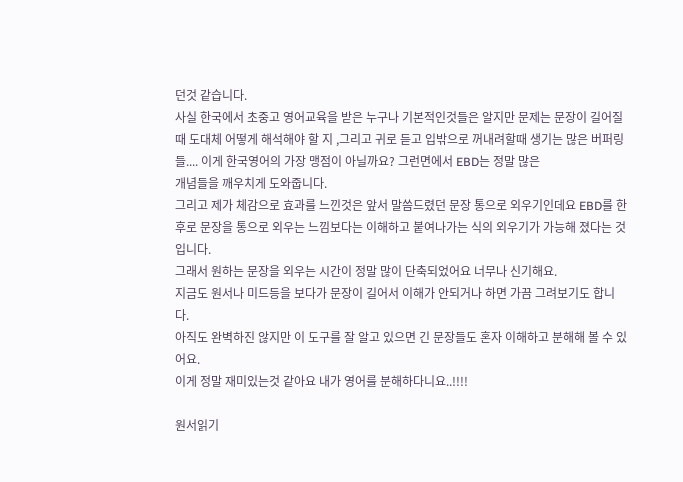던것 같습니다.
사실 한국에서 초중고 영어교육을 받은 누구나 기본적인것들은 알지만 문제는 문장이 길어질 때 도대체 어떻게 해석해야 할 지 ,그리고 귀로 듣고 입밖으로 꺼내려할때 생기는 많은 버퍼링들.... 이게 한국영어의 가장 맹점이 아닐까요? 그런면에서 EBD는 정말 많은
개념들을 깨우치게 도와줍니다.
그리고 제가 체감으로 효과를 느낀것은 앞서 말씀드렸던 문장 통으로 외우기인데요 EBD를 한 후로 문장을 통으로 외우는 느낌보다는 이해하고 붙여나가는 식의 외우기가 가능해 졌다는 것입니다.
그래서 원하는 문장을 외우는 시간이 정말 많이 단축되었어요 너무나 신기해요.
지금도 원서나 미드등을 보다가 문장이 길어서 이해가 안되거나 하면 가끔 그려보기도 합니다.
아직도 완벽하진 않지만 이 도구를 잘 알고 있으면 긴 문장들도 혼자 이해하고 분해해 볼 수 있어요.
이게 정말 재미있는것 같아요 내가 영어를 분해하다니요..!!!!

원서읽기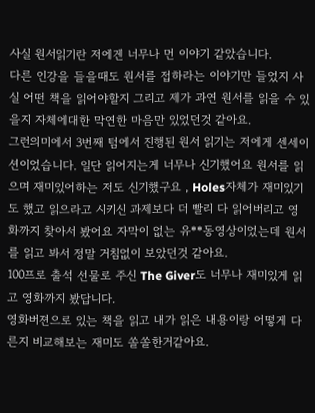사실 원서읽기란 저에겐 너무나 먼 이야기 같았습니다.
다른 인강을 들을때도 원서를 접하라는 이야기만 들었지 사실 어떤 책을 읽어야할지 그리고 제가 과연 원서를 읽을 수 있을지 자체에대한 막연한 마음만 있었던것 같아요.
그런의미에서 3번째 텀에서 진행된 원서 읽기는 저에게 센세이션이었습니다. 일단 읽어지는게 너무나 신기했어요 원서를 읽으며 재미있어하는 저도 신기했구요 , Holes자체가 재미있기도 했고 읽으라고 시키신 과제보다 더 빨리 다 읽어버리고 영화까지 찾아서 봤어요 자막이 없는 유**동영상이었는데 원서를 읽고 봐서 정말 거침없이 보았던것 같아요.
100프로 출석 선물로 주신 The Giver도 너무나 재미있게 읽고 영화까지 봤답니다.
영화버젼으로 있는 책을 읽고 내가 읽은 내용이랑 어떻게 다른지 비교해보는 재미도 쏠쏠한거같아요.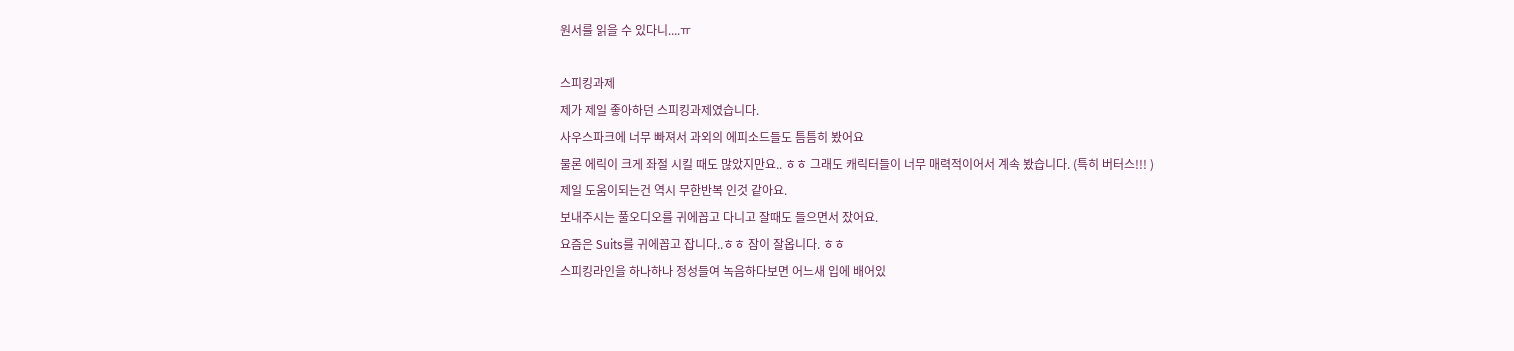원서를 읽을 수 있다니....ㅠ

스피킹과제
제가 제일 좋아하던 스피킹과제였습니다.
사우스파크에 너무 빠져서 과외의 에피소드들도 틈틈히 봤어요
물론 에릭이 크게 좌절 시킬 때도 많았지만요.. ㅎㅎ 그래도 캐릭터들이 너무 매력적이어서 계속 봤습니다. (특히 버터스!!! )
제일 도움이되는건 역시 무한반복 인것 같아요.
보내주시는 풀오디오를 귀에꼽고 다니고 잘때도 들으면서 잤어요.
요즘은 Suits를 귀에꼽고 잡니다..ㅎㅎ 잠이 잘옵니다. ㅎㅎ
스피킹라인을 하나하나 정성들여 녹음하다보면 어느새 입에 배어있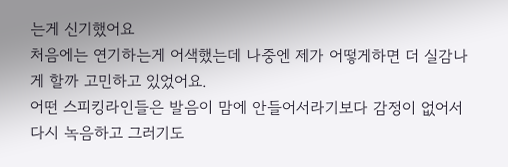는게 신기했어요
처음에는 연기하는게 어색했는데 나중엔 제가 어떻게하면 더 실감나게 할까 고민하고 있었어요.
어떤 스피킹라인들은 발음이 맘에 안들어서라기보다 감정이 없어서 다시 녹음하고 그러기도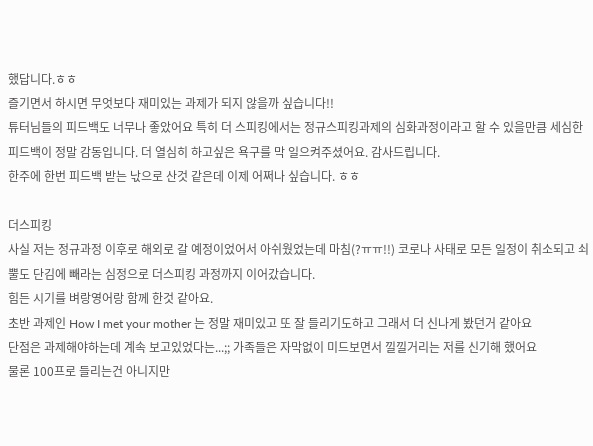했답니다.ㅎㅎ
즐기면서 하시면 무엇보다 재미있는 과제가 되지 않을까 싶습니다!!
튜터님들의 피드백도 너무나 좋았어요 특히 더 스피킹에서는 정규스피킹과제의 심화과정이라고 할 수 있을만큼 세심한 피드백이 정말 감동입니다. 더 열심히 하고싶은 욕구를 막 일으켜주셨어요. 감사드립니다.
한주에 한번 피드백 받는 낛으로 산것 같은데 이제 어쩌나 싶습니다. ㅎㅎ

더스피킹
사실 저는 정규과정 이후로 해외로 갈 예정이었어서 아쉬웠었는데 마침(?ㅠㅠ!!) 코로나 사태로 모든 일정이 취소되고 쇠뿔도 단김에 빼라는 심정으로 더스피킹 과정까지 이어갔습니다.
힘든 시기를 벼랑영어랑 함께 한것 같아요.
초반 과제인 How I met your mother 는 정말 재미있고 또 잘 들리기도하고 그래서 더 신나게 봤던거 같아요
단점은 과제해야하는데 계속 보고있었다는...;; 가족들은 자막없이 미드보면서 낄낄거리는 저를 신기해 했어요
물론 100프로 들리는건 아니지만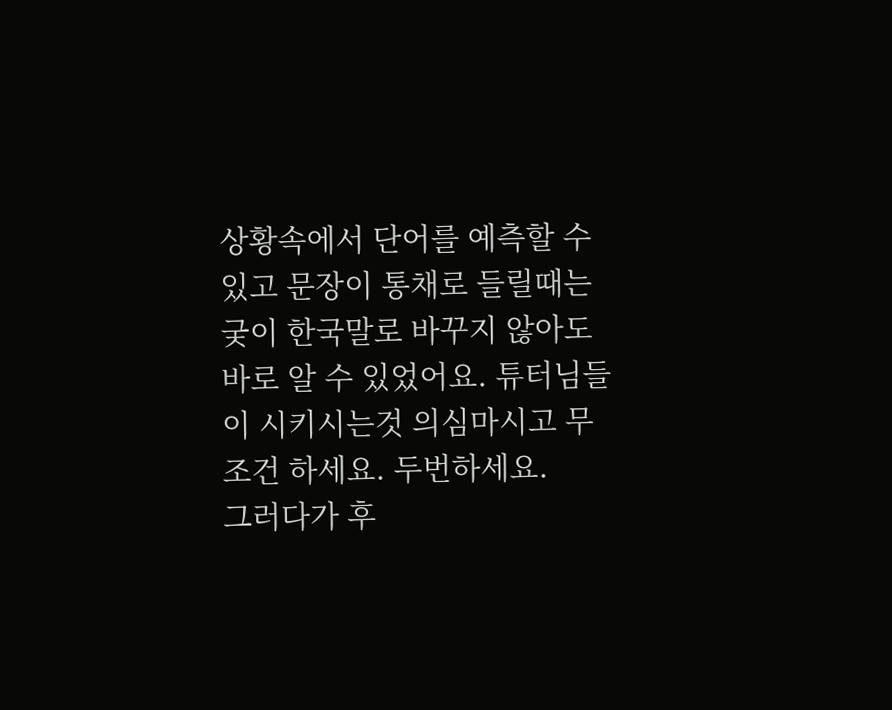상황속에서 단어를 예측할 수 있고 문장이 통채로 들릴때는 궂이 한국말로 바꾸지 않아도 바로 알 수 있었어요. 튜터님들이 시키시는것 의심마시고 무조건 하세요. 두번하세요.
그러다가 후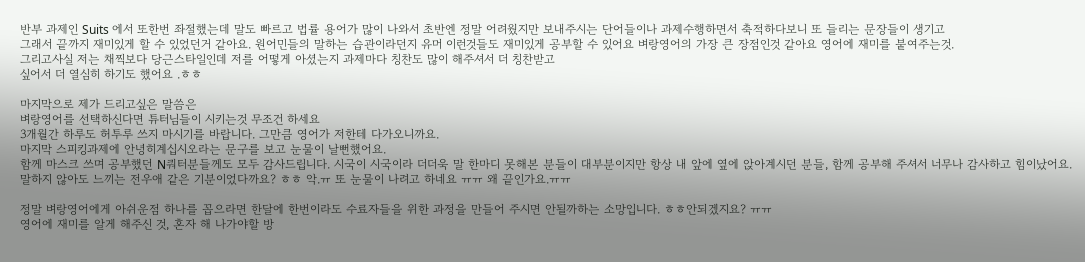반부 과제인 Suits 에서 또한번 좌절했는데 말도 빠르고 법률 용어가 많이 나와서 초반엔 정말 어려웠지만 보내주시는 단어들이나 과제수행하면서 축적하다보니 또 들리는 문장들이 생기고
그래서 끝까지 재미있게 할 수 있었던거 같아요. 원어민들의 말하는 습관이라던지 유머 이런것들도 재미있게 공부할 수 있어요 벼랑영어의 가장 큰 장점인것 같아요 영어에 재미를 붙여주는것.
그리고사실 저는 채찍보다 당근스타일인데 저를 어떻게 아셨는지 과제마다 칭찬도 많이 해주셔서 더 칭찬받고
싶어서 더 열심히 하기도 했어요 .ㅎㅎ

마지막으로 제가 드리고싶은 말씀은
벼랑영어를 선택하신다면 튜터님들이 시키는것 무조건 하세요
3개월간 하루도 허투루 쓰지 마시기를 바랍니다. 그만큼 영어가 저한테 다가오니까요.
마지막 스피킹과제에 안녕히계십시오라는 문구를 보고 눈물이 날뻔했어요.
함께 마스크 쓰며 공부했던 N쿼터분들께도 모두 감사드립니다. 시국이 시국이라 더더욱 말 한마디 못해본 분들이 대부분이지만 항상 내 앞에 옆에 앉아계시던 분들, 함께 공부해 주셔서 너무나 감사하고 힘이났어요.
말하지 않아도 느끼는 전우애 같은 기분이었다까요? ㅎㅎ 악.ㅠ 또 눈물이 나려고 하네요 ㅠㅠ 왜 끝인가요.ㅠㅠ

정말 벼랑영어에게 아쉬운점 하나를 꼽으라면 한달에 한번이라도 수료자들을 위한 과정을 만들어 주시면 안될까하는 소망입니다. ㅎㅎ안되겠지요? ㅠㅠ
영어에 재미를 알게 해주신 것, 혼자 해 나가야할 방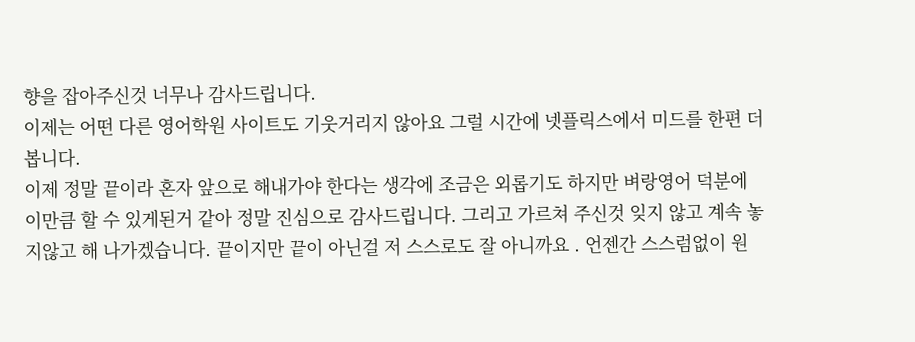향을 잡아주신것 너무나 감사드립니다.
이제는 어떤 다른 영어학원 사이트도 기웃거리지 않아요 그럴 시간에 넷플릭스에서 미드를 한편 더 봅니다.
이제 정말 끝이라 혼자 앞으로 해내가야 한다는 생각에 조금은 외롭기도 하지만 벼랑영어 덕분에 이만큼 할 수 있게된거 같아 정말 진심으로 감사드립니다. 그리고 가르쳐 주신것 잊지 않고 계속 놓지않고 해 나가겠습니다. 끝이지만 끝이 아닌걸 저 스스로도 잘 아니까요 . 언젠간 스스럼없이 원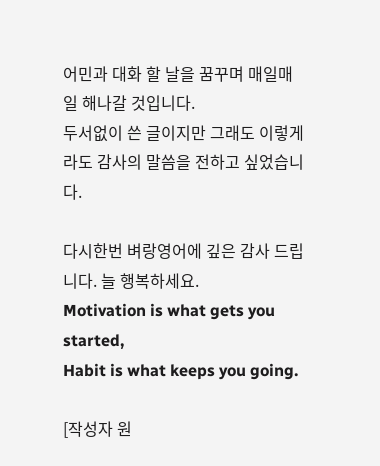어민과 대화 할 날을 꿈꾸며 매일매일 해나갈 것입니다.
두서없이 쓴 글이지만 그래도 이렇게라도 감사의 말씀을 전하고 싶었습니다.

다시한번 벼랑영어에 깊은 감사 드립니다. 늘 행복하세요.
Motivation is what gets you started,
Habit is what keeps you going.

[작성자 원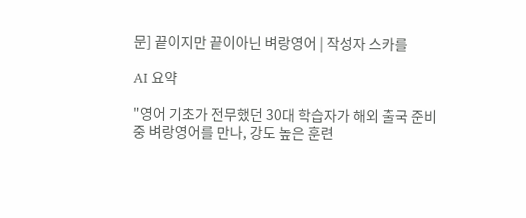문] 끝이지만 끝이아닌 벼랑영어 | 작성자 스카를

AI 요약

"영어 기초가 전무했던 30대 학습자가 해외 출국 준비 중 벼랑영어를 만나, 강도 높은 훈련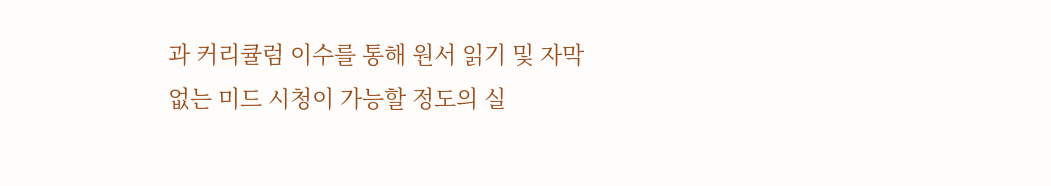과 커리큘럼 이수를 통해 원서 읽기 및 자막 없는 미드 시청이 가능할 정도의 실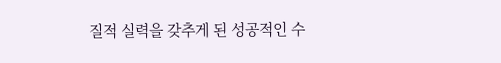질적 실력을 갖추게 된 성공적인 수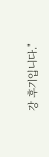강 후기입니다."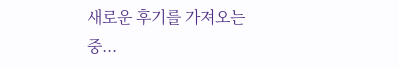새로운 후기를 가져오는 중...